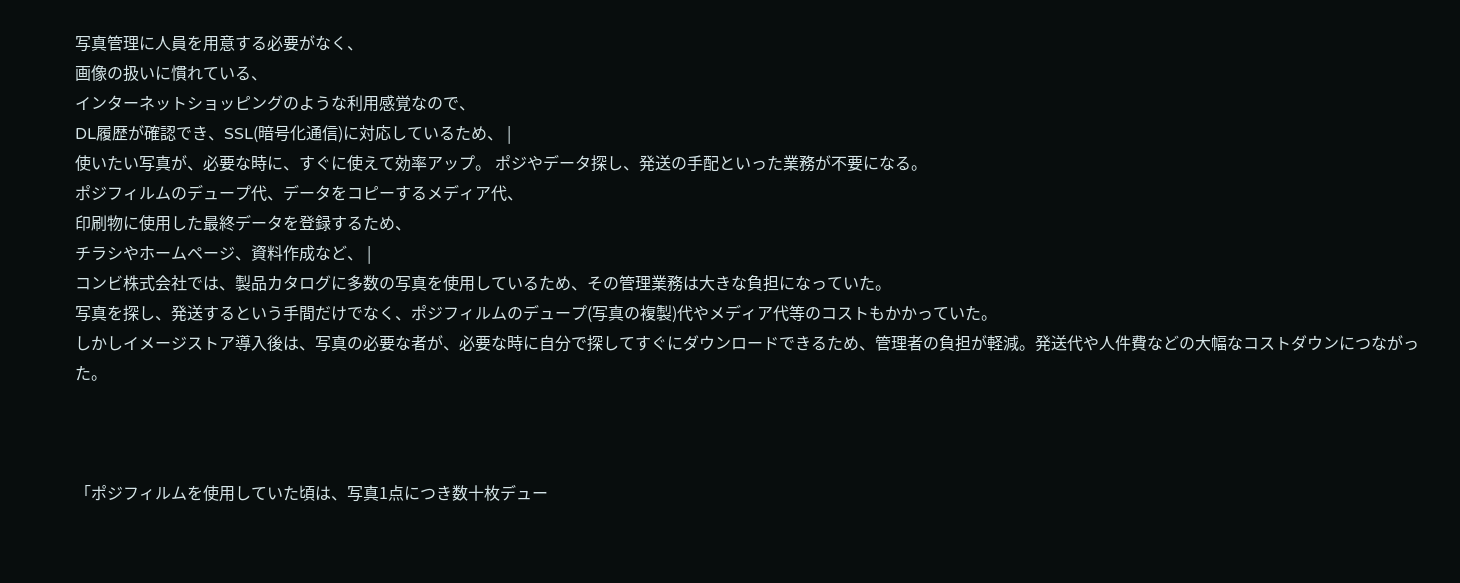写真管理に人員を用意する必要がなく、
画像の扱いに慣れている、
インターネットショッピングのような利用感覚なので、
DL履歴が確認でき、SSL(暗号化通信)に対応しているため、 |
使いたい写真が、必要な時に、すぐに使えて効率アップ。 ポジやデータ探し、発送の手配といった業務が不要になる。
ポジフィルムのデュープ代、データをコピーするメディア代、
印刷物に使用した最終データを登録するため、
チラシやホームページ、資料作成など、 |
コンビ株式会社では、製品カタログに多数の写真を使用しているため、その管理業務は大きな負担になっていた。
写真を探し、発送するという手間だけでなく、ポジフィルムのデュープ(写真の複製)代やメディア代等のコストもかかっていた。
しかしイメージストア導入後は、写真の必要な者が、必要な時に自分で探してすぐにダウンロードできるため、管理者の負担が軽減。発送代や人件費などの大幅なコストダウンにつながった。



「ポジフィルムを使用していた頃は、写真1点につき数十枚デュー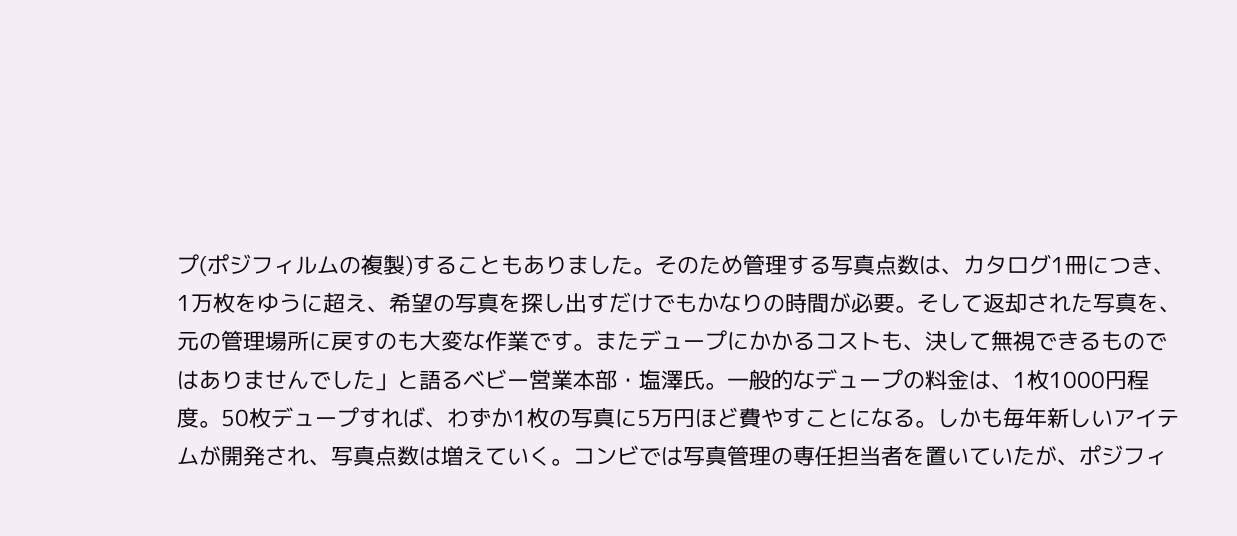プ(ポジフィルムの複製)することもありました。そのため管理する写真点数は、カタログ1冊につき、1万枚をゆうに超え、希望の写真を探し出すだけでもかなりの時間が必要。そして返却された写真を、元の管理場所に戻すのも大変な作業です。またデュープにかかるコストも、決して無視できるものではありませんでした」と語るベビー営業本部・塩澤氏。一般的なデュープの料金は、1枚1000円程度。50枚デュープすれば、わずか1枚の写真に5万円ほど費やすことになる。しかも毎年新しいアイテムが開発され、写真点数は増えていく。コンビでは写真管理の専任担当者を置いていたが、ポジフィ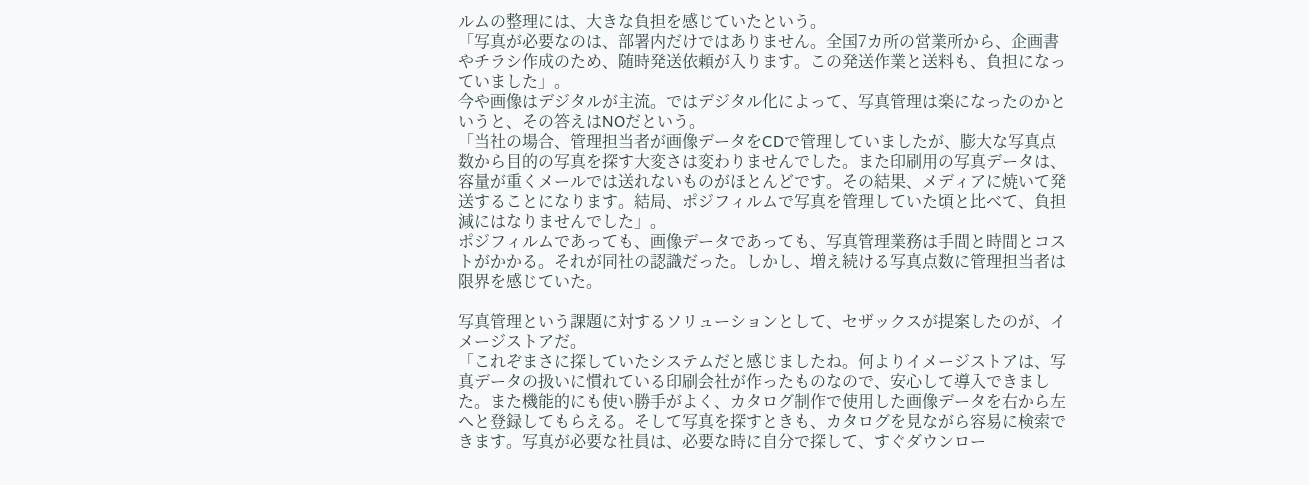ルムの整理には、大きな負担を感じていたという。
「写真が必要なのは、部署内だけではありません。全国7カ所の営業所から、企画書やチラシ作成のため、随時発送依頼が入ります。この発送作業と送料も、負担になっていました」。
今や画像はデジタルが主流。ではデジタル化によって、写真管理は楽になったのかというと、その答えはNOだという。
「当社の場合、管理担当者が画像データをCDで管理していましたが、膨大な写真点数から目的の写真を探す大変さは変わりませんでした。また印刷用の写真データは、容量が重くメールでは送れないものがほとんどです。その結果、メディアに焼いて発送することになります。結局、ポジフィルムで写真を管理していた頃と比べて、負担減にはなりませんでした」。
ポジフィルムであっても、画像データであっても、写真管理業務は手間と時間とコストがかかる。それが同社の認識だった。しかし、増え続ける写真点数に管理担当者は限界を感じていた。

写真管理という課題に対するソリューションとして、セザックスが提案したのが、イメージストアだ。
「これぞまさに探していたシステムだと感じましたね。何よりイメージストアは、写真データの扱いに慣れている印刷会社が作ったものなので、安心して導入できました。また機能的にも使い勝手がよく、カタログ制作で使用した画像データを右から左へと登録してもらえる。そして写真を探すときも、カタログを見ながら容易に検索できます。写真が必要な社員は、必要な時に自分で探して、すぐダウンロー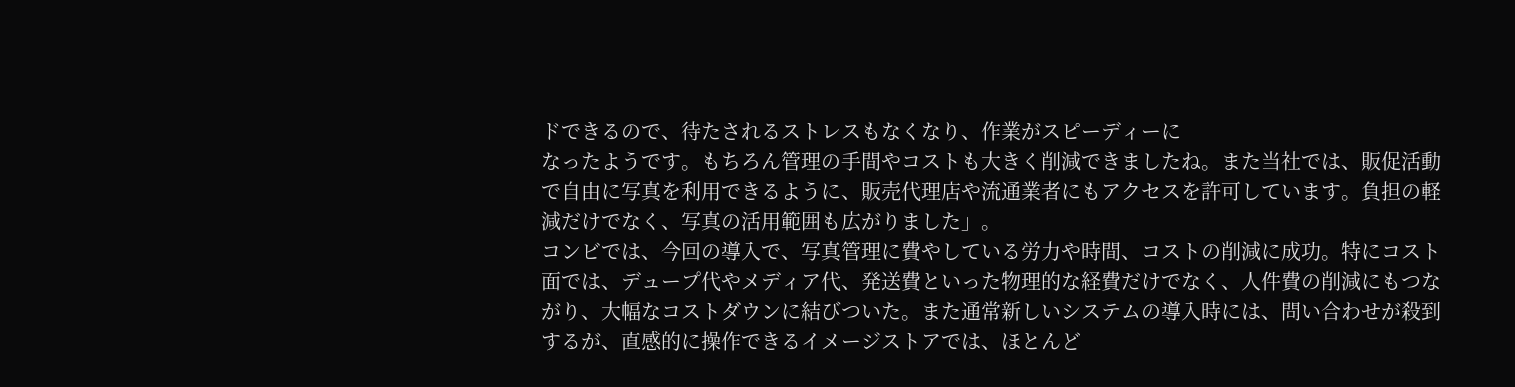ドできるので、待たされるストレスもなくなり、作業がスピーディーに
なったようです。もちろん管理の手間やコストも大きく削減できましたね。また当社では、販促活動で自由に写真を利用できるように、販売代理店や流通業者にもアクセスを許可しています。負担の軽減だけでなく、写真の活用範囲も広がりました」。
コンビでは、今回の導入で、写真管理に費やしている労力や時間、コストの削減に成功。特にコスト面では、デュープ代やメディア代、発送費といった物理的な経費だけでなく、人件費の削減にもつながり、大幅なコストダウンに結びついた。また通常新しいシステムの導入時には、問い合わせが殺到するが、直感的に操作できるイメージストアでは、ほとんど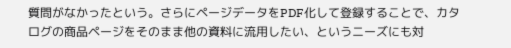質問がなかったという。さらにページデータをPDF化して登録することで、カタログの商品ページをそのまま他の資料に流用したい、というニーズにも対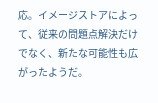応。イメージストアによって、従来の問題点解決だけでなく、新たな可能性も広がったようだ。